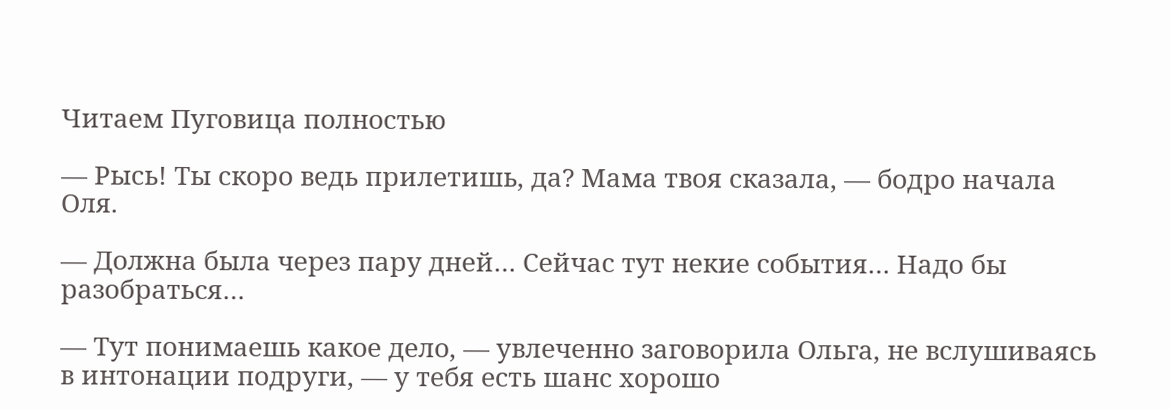Читаем Пуговица полностью

— Рысь! Ты скоро ведь прилетишь, да? Мама твоя сказала, — бодро начала Оля.

— Должна была через пару дней… Сейчас тут некие события… Надо бы разобраться…

— Тут понимаешь какое дело, — увлеченно заговорила Ольга, не вслушиваясь в интонации подруги, — у тебя есть шанс хорошо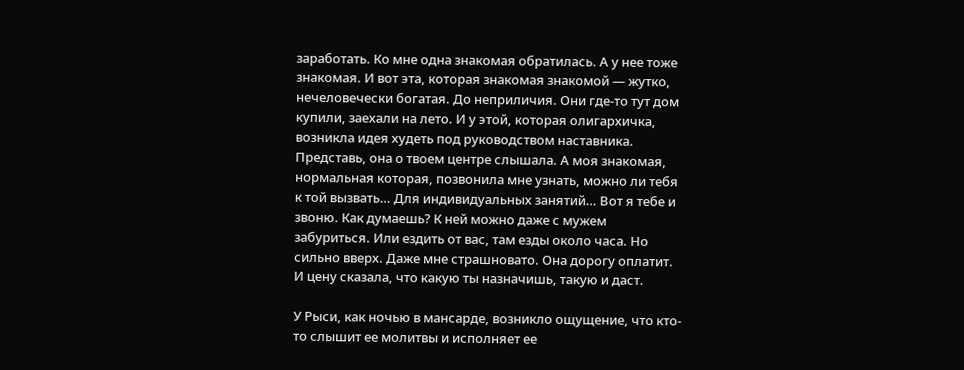заработать. Ко мне одна знакомая обратилась. А у нее тоже знакомая. И вот эта, которая знакомая знакомой — жутко, нечеловечески богатая. До неприличия. Они где-то тут дом купили, заехали на лето. И у этой, которая олигархичка, возникла идея худеть под руководством наставника. Представь, она о твоем центре слышала. А моя знакомая, нормальная которая, позвонила мне узнать, можно ли тебя к той вызвать… Для индивидуальных занятий… Вот я тебе и звоню. Как думаешь? К ней можно даже с мужем забуриться. Или ездить от вас, там езды около часа. Но сильно вверх. Даже мне страшновато. Она дорогу оплатит. И цену сказала, что какую ты назначишь, такую и даст.

У Рыси, как ночью в мансарде, возникло ощущение, что кто-то слышит ее молитвы и исполняет ее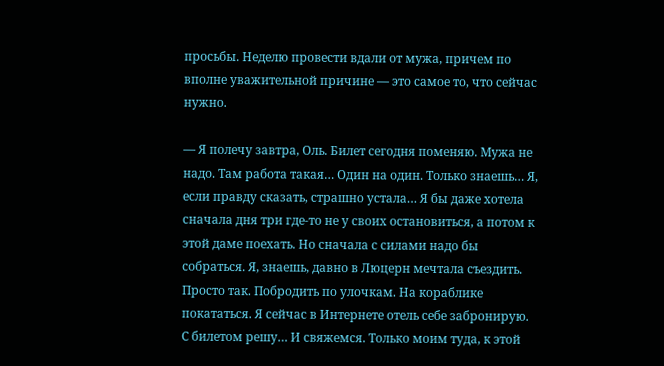просьбы. Неделю провести вдали от мужа, причем по вполне уважительной причине — это самое то, что сейчас нужно.

— Я полечу завтра, Оль. Билет сегодня поменяю. Мужа не надо. Там работа такая… Один на один. Только знаешь… Я, если правду сказать, страшно устала… Я бы даже хотела сначала дня три где-то не у своих остановиться, а потом к этой даме поехать. Но сначала с силами надо бы собраться. Я, знаешь, давно в Люцерн мечтала съездить. Просто так. Побродить по улочкам. На кораблике покататься. Я сейчас в Интернете отель себе забронирую. С билетом решу… И свяжемся. Только моим туда, к этой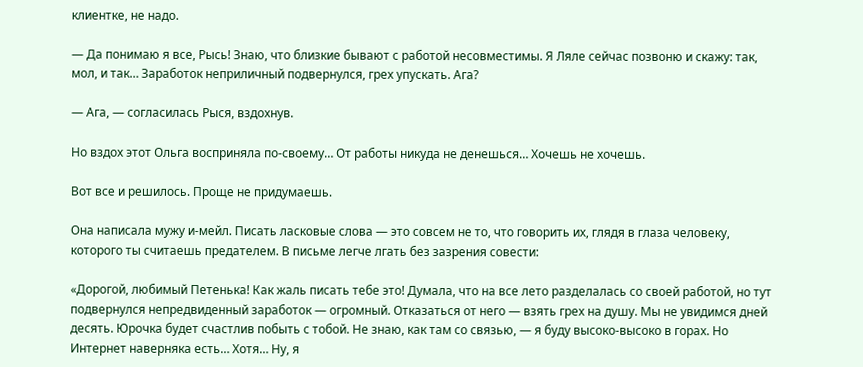клиентке, не надо.

— Да понимаю я все, Рысь! Знаю, что близкие бывают с работой несовместимы. Я Ляле сейчас позвоню и скажу: так, мол, и так… Заработок неприличный подвернулся, грех упускать. Ага?

— Ага, — согласилась Рыся, вздохнув.

Но вздох этот Ольга восприняла по-своему… От работы никуда не денешься… Хочешь не хочешь.

Вот все и решилось. Проще не придумаешь.

Она написала мужу и-мейл. Писать ласковые слова — это совсем не то, что говорить их, глядя в глаза человеку, которого ты считаешь предателем. В письме легче лгать без зазрения совести:

«Дорогой, любимый Петенька! Как жаль писать тебе это! Думала, что на все лето разделалась со своей работой, но тут подвернулся непредвиденный заработок — огромный. Отказаться от него — взять грех на душу. Мы не увидимся дней десять. Юрочка будет счастлив побыть с тобой. Не знаю, как там со связью, — я буду высоко-высоко в горах. Но Интернет наверняка есть… Хотя… Ну, я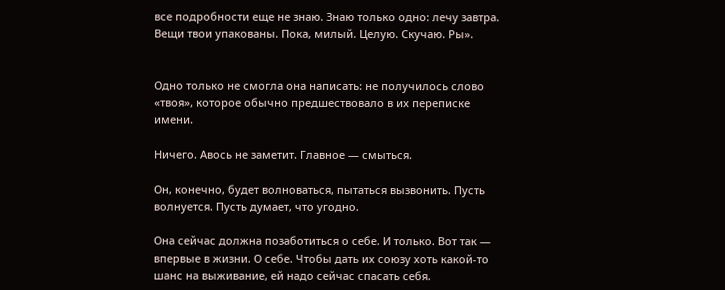все подробности еще не знаю. Знаю только одно: лечу завтра. Вещи твои упакованы. Пока, милый. Целую. Скучаю. Ры».


Одно только не смогла она написать: не получилось слово «твоя», которое обычно предшествовало в их переписке имени.

Ничего. Авось не заметит. Главное — смыться.

Он, конечно, будет волноваться, пытаться вызвонить. Пусть волнуется. Пусть думает, что угодно.

Она сейчас должна позаботиться о себе. И только. Вот так — впервые в жизни. О себе. Чтобы дать их союзу хоть какой-то шанс на выживание, ей надо сейчас спасать себя.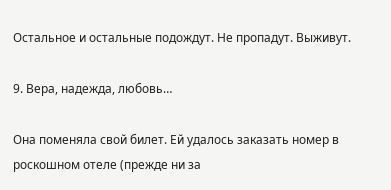Остальное и остальные подождут. Не пропадут. Выживут.

9. Вера, надежда, любовь…

Она поменяла свой билет. Ей удалось заказать номер в роскошном отеле (прежде ни за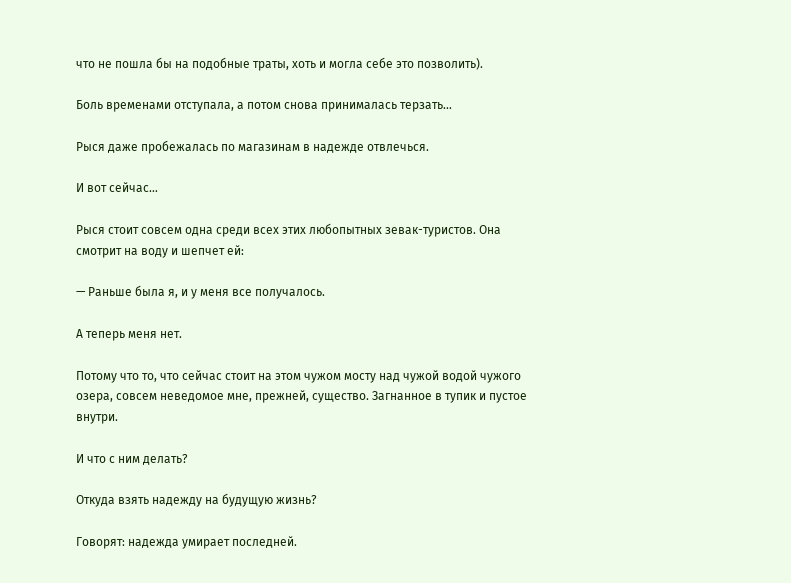что не пошла бы на подобные траты, хоть и могла себе это позволить).

Боль временами отступала, а потом снова принималась терзать…

Рыся даже пробежалась по магазинам в надежде отвлечься.

И вот сейчас…

Рыся стоит совсем одна среди всех этих любопытных зевак-туристов. Она смотрит на воду и шепчет ей:

— Раньше была я, и у меня все получалось.

А теперь меня нет.

Потому что то, что сейчас стоит на этом чужом мосту над чужой водой чужого озера, совсем неведомое мне, прежней, существо. Загнанное в тупик и пустое внутри.

И что с ним делать?

Откуда взять надежду на будущую жизнь?

Говорят: надежда умирает последней.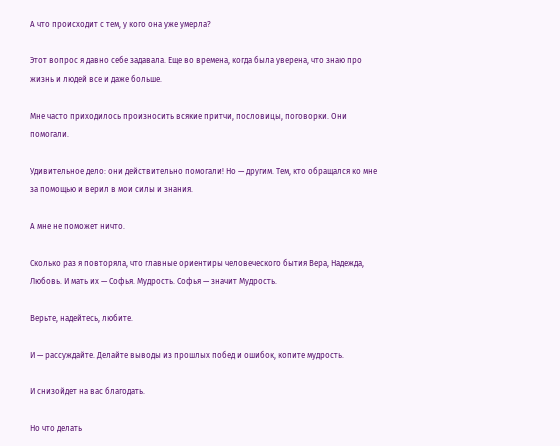А что происходит с тем, у кого она уже умерла?

Этот вопрос я давно себе задавала. Еще во времена, когда была уверена, что знаю про жизнь и людей все и даже больше.

Мне часто приходилось произносить всякие притчи, пословицы, поговорки. Они помогали.

Удивительное дело: они действительно помогали! Но — другим. Тем, кто обращался ко мне за помощью и верил в мои силы и знания.

А мне не поможет ничто.

Сколько раз я повторяла, что главные ориентиры человеческого бытия Вера, Надежда, Любовь. И мать их — Софья. Мудрость. Софья — значит Мудрость.

Верьте, надейтесь, любите.

И — рассуждайте. Делайте выводы из прошлых побед и ошибок, копите мудрость.

И снизойдет на вас благодать.

Но что делать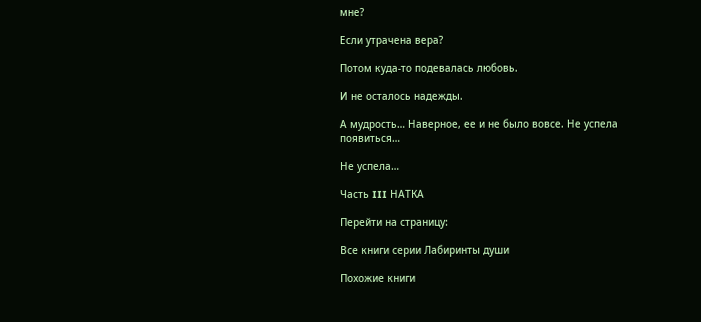мне?

Если утрачена вера?

Потом куда-то подевалась любовь.

И не осталось надежды.

А мудрость… Наверное, ее и не было вовсе. Не успела появиться…

Не успела…

Часть III НАТКА

Перейти на страницу:

Все книги серии Лабиринты души

Похожие книги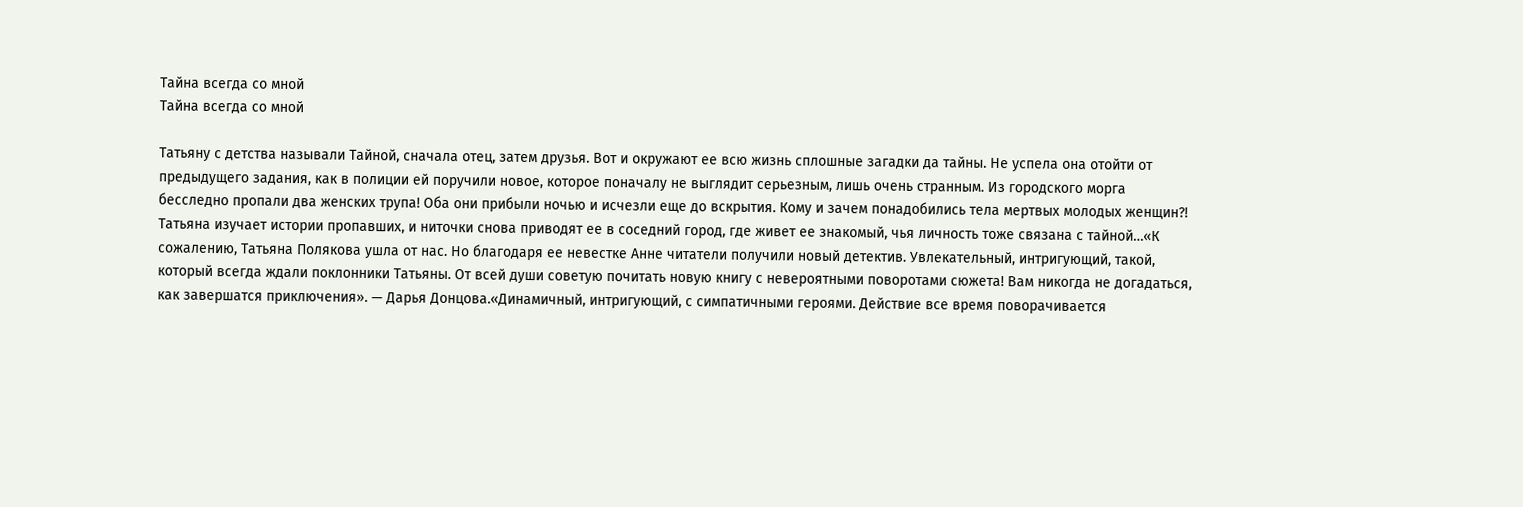Тайна всегда со мной
Тайна всегда со мной

Татьяну с детства называли Тайной, сначала отец, затем друзья. Вот и окружают ее всю жизнь сплошные загадки да тайны. Не успела она отойти от предыдущего задания, как в полиции ей поручили новое, которое поначалу не выглядит серьезным, лишь очень странным. Из городского морга бесследно пропали два женских трупа! Оба они прибыли ночью и исчезли еще до вскрытия. Кому и зачем понадобились тела мертвых молодых женщин?! Татьяна изучает истории пропавших, и ниточки снова приводят ее в соседний город, где живет ее знакомый, чья личность тоже связана с тайной…«К сожалению, Татьяна Полякова ушла от нас. Но благодаря ее невестке Анне читатели получили новый детектив. Увлекательный, интригующий, такой, который всегда ждали поклонники Татьяны. От всей души советую почитать новую книгу с невероятными поворотами сюжета! Вам никогда не догадаться, как завершатся приключения». — Дарья Донцова.«Динамичный, интригующий, с симпатичными героями. Действие все время поворачивается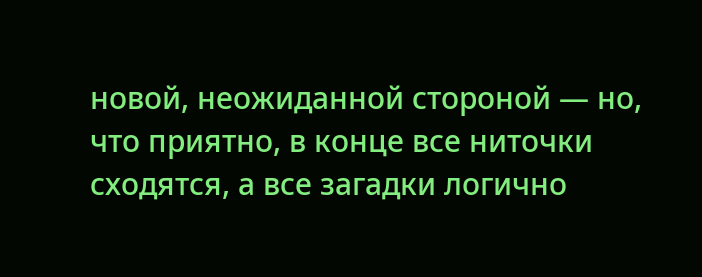новой, неожиданной стороной — но, что приятно, в конце все ниточки сходятся, а все загадки логично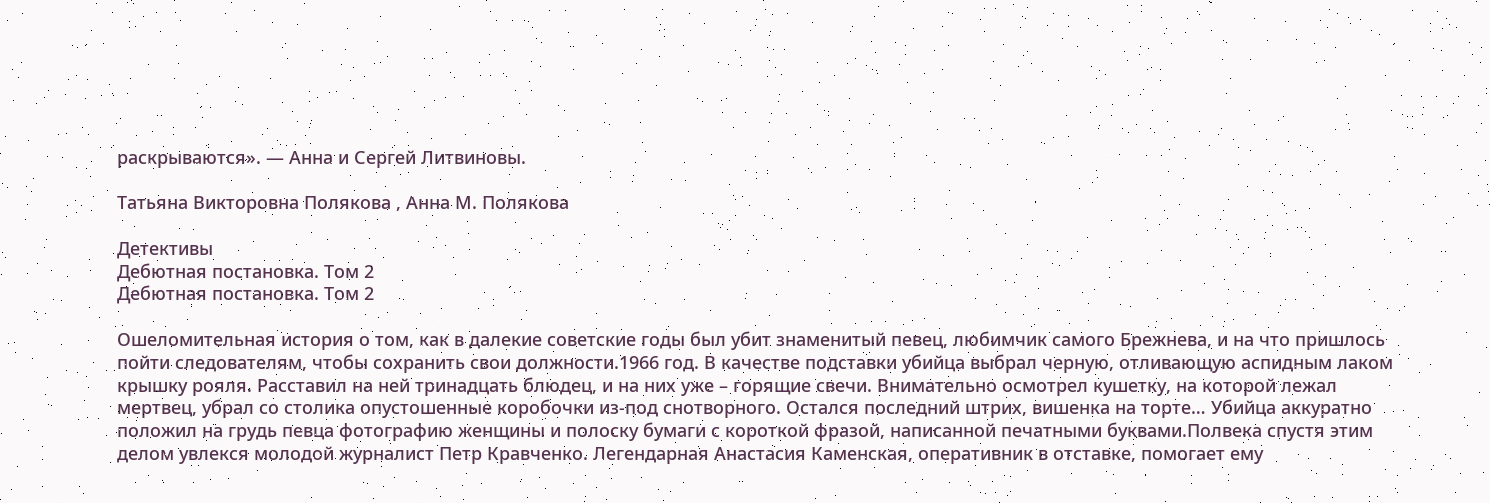раскрываются». — Анна и Сергей Литвиновы.

Татьяна Викторовна Полякова , Анна М. Полякова

Детективы
Дебютная постановка. Том 2
Дебютная постановка. Том 2

Ошеломительная история о том, как в далекие советские годы был убит знаменитый певец, любимчик самого Брежнева, и на что пришлось пойти следователям, чтобы сохранить свои должности.1966 год. В качестве подставки убийца выбрал черную, отливающую аспидным лаком крышку рояля. Расставил на ней тринадцать блюдец, и на них уже – горящие свечи. Внимательно осмотрел кушетку, на которой лежал мертвец, убрал со столика опустошенные коробочки из-под снотворного. Остался последний штрих, вишенка на торте… Убийца аккуратно положил на грудь певца фотографию женщины и полоску бумаги с короткой фразой, написанной печатными буквами.Полвека спустя этим делом увлекся молодой журналист Петр Кравченко. Легендарная Анастасия Каменская, оперативник в отставке, помогает ему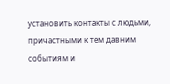установить контакты с людьми, причастными к тем давним событиям и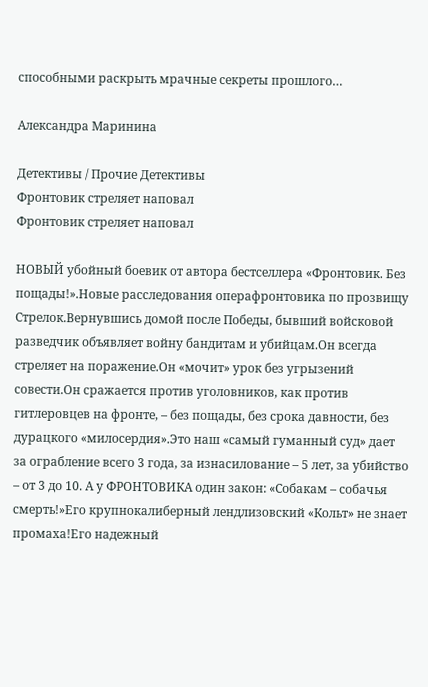способными раскрыть мрачные секреты прошлого…

Александра Маринина

Детективы / Прочие Детективы
Фронтовик стреляет наповал
Фронтовик стреляет наповал

НОВЫЙ убойный боевик от автора бестселлера «Фронтовик. Без пощады!».Новые расследования операфронтовика по прозвищу Стрелок.Вернувшись домой после Победы, бывший войсковой разведчик объявляет войну бандитам и убийцам.Он всегда стреляет на поражение.Он «мочит» урок без угрызений совести.Он сражается против уголовников, как против гитлеровцев на фронте, – без пощады, без срока давности, без дурацкого «милосердия».Это наш «самый гуманный суд» дает за ограбление всего 3 года, за изнасилование – 5 лет, за убийство – от 3 до 10. А у ФРОНТОВИКА один закон: «Собакам – собачья смерть!»Его крупнокалиберный лендлизовский «Кольт» не знает промаха!Его надежный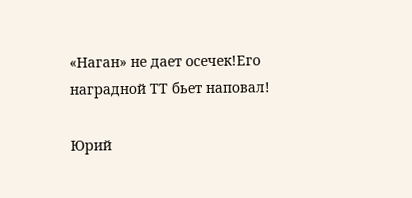«Наган» не дает осечек!Его наградной ТТ бьет наповал!

Юрий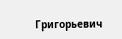Григорьевич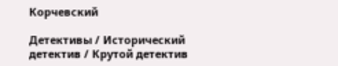Корчевский

Детективы / Исторический детектив / Крутой детектив